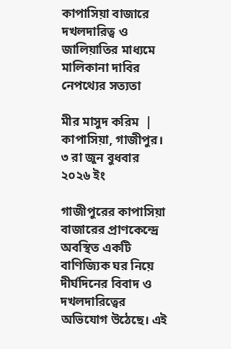কাপাসিয়া বাজারে দখলদারিত্ব ও জালিয়াতির মাধ্যমে মালিকানা দাবির নেপথ্যের সত্যতা

মীর মাসুদ করিম  | কাপাসিয়া, গাজীপুর। ৩ রা জুন বুধবার ২০২৬ ইং

গাজীপুরের কাপাসিয়া বাজারের প্রাণকেন্দ্রে অবস্থিত একটি বাণিজ্যিক ঘর নিয়ে দীর্ঘদিনের বিবাদ ও দখলদারিত্বের অভিযোগ উঠেছে। এই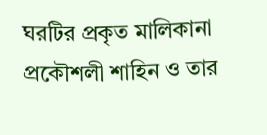ঘরটির প্রকৃত মালিকানা প্রকৌশলী শাহিন ও তার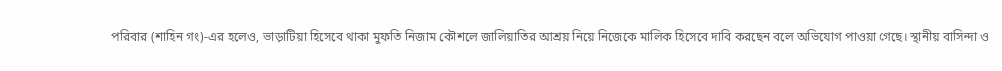পরিবার (শাহিন গং)-এর হলেও, ভাড়াটিয়া হিসেবে থাকা মুফতি নিজাম কৌশলে জালিয়াতির আশ্রয় নিয়ে নিজেকে মালিক হিসেবে দাবি করছেন বলে অভিযোগ পাওয়া গেছে। স্থানীয় বাসিন্দা ও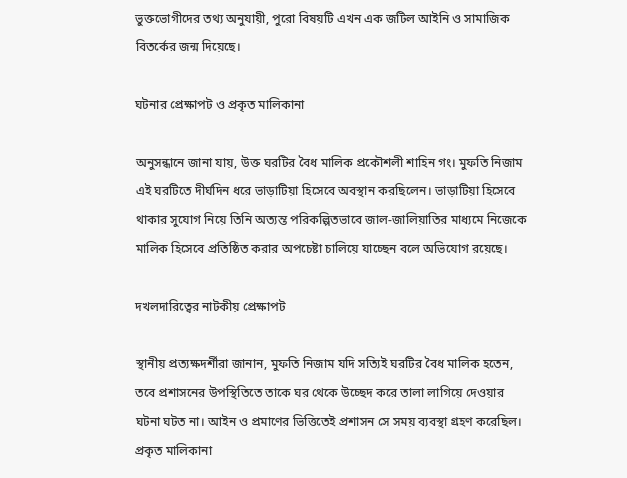ভুক্তভোগীদের তথ্য অনুযায়ী, পুরো বিষয়টি এখন এক জটিল আইনি ও সামাজিক বিতর্কের জন্ম দিয়েছে।

ঘটনার প্রেক্ষাপট ও প্রকৃত মালিকানা

অনুসন্ধানে জানা যায়, উক্ত ঘরটির বৈধ মালিক প্রকৌশলী শাহিন গং। মুফতি নিজাম এই ঘরটিতে দীর্ঘদিন ধরে ভাড়াটিয়া হিসেবে অবস্থান করছিলেন। ভাড়াটিয়া হিসেবে থাকার সুযোগ নিয়ে তিনি অত্যন্ত পরিকল্পিতভাবে জাল-জালিয়াতির মাধ্যমে নিজেকে মালিক হিসেবে প্রতিষ্ঠিত করার অপচেষ্টা চালিয়ে যাচ্ছেন বলে অভিযোগ রয়েছে।

দখলদারিত্বের নাটকীয় প্রেক্ষাপট

স্থানীয় প্রত্যক্ষদর্শীরা জানান, মুফতি নিজাম যদি সত্যিই ঘরটির বৈধ মালিক হতেন, তবে প্রশাসনের উপস্থিতিতে তাকে ঘর থেকে উচ্ছেদ করে তালা লাগিয়ে দেওয়ার ঘটনা ঘটত না। আইন ও প্রমাণের ভিত্তিতেই প্রশাসন সে সময় ব্যবস্থা গ্রহণ করেছিল। প্রকৃত মালিকানা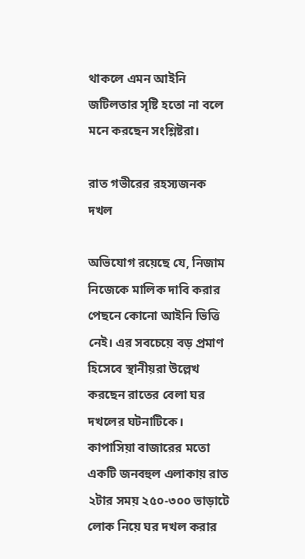থাকলে এমন আইনি জটিলতার সৃষ্টি হতো না বলে মনে করছেন সংশ্লিষ্টরা।

রাত গভীরের রহস্যজনক দখল

অভিযোগ রয়েছে যে, নিজাম নিজেকে মালিক দাবি করার পেছনে কোনো আইনি ভিত্তি নেই। এর সবচেয়ে বড় প্রমাণ হিসেবে স্থানীয়রা উল্লেখ করছেন রাতের বেলা ঘর দখলের ঘটনাটিকে। কাপাসিয়া বাজারের মতো একটি জনবহুল এলাকায় রাত ২টার সময় ২৫০-৩০০ ভাড়াটে লোক নিয়ে ঘর দখল করার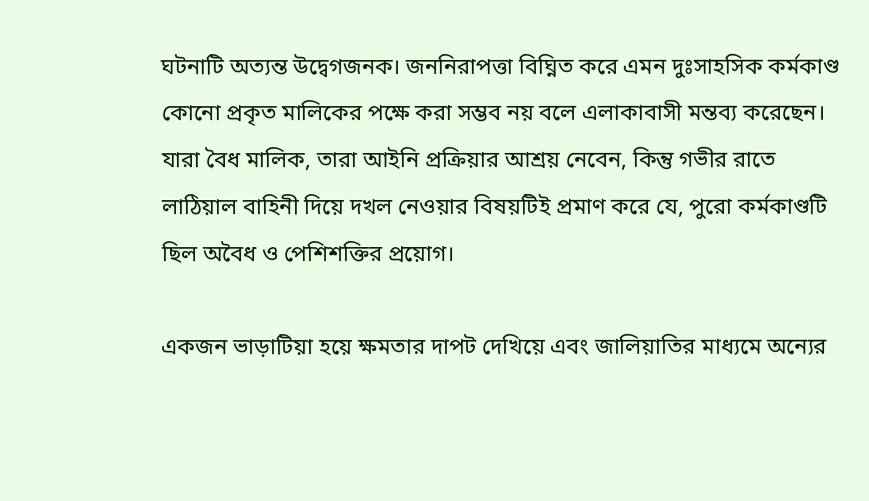ঘটনাটি অত্যন্ত উদ্বেগজনক। জননিরাপত্তা বিঘ্নিত করে এমন দুঃসাহসিক কর্মকাণ্ড কোনো প্রকৃত মালিকের পক্ষে করা সম্ভব নয় বলে এলাকাবাসী মন্তব্য করেছেন। যারা বৈধ মালিক, তারা আইনি প্রক্রিয়ার আশ্রয় নেবেন, কিন্তু গভীর রাতে লাঠিয়াল বাহিনী দিয়ে দখল নেওয়ার বিষয়টিই প্রমাণ করে যে, পুরো কর্মকাণ্ডটি ছিল অবৈধ ও পেশিশক্তির প্রয়োগ।

একজন ভাড়াটিয়া হয়ে ক্ষমতার দাপট দেখিয়ে এবং জালিয়াতির মাধ্যমে অন্যের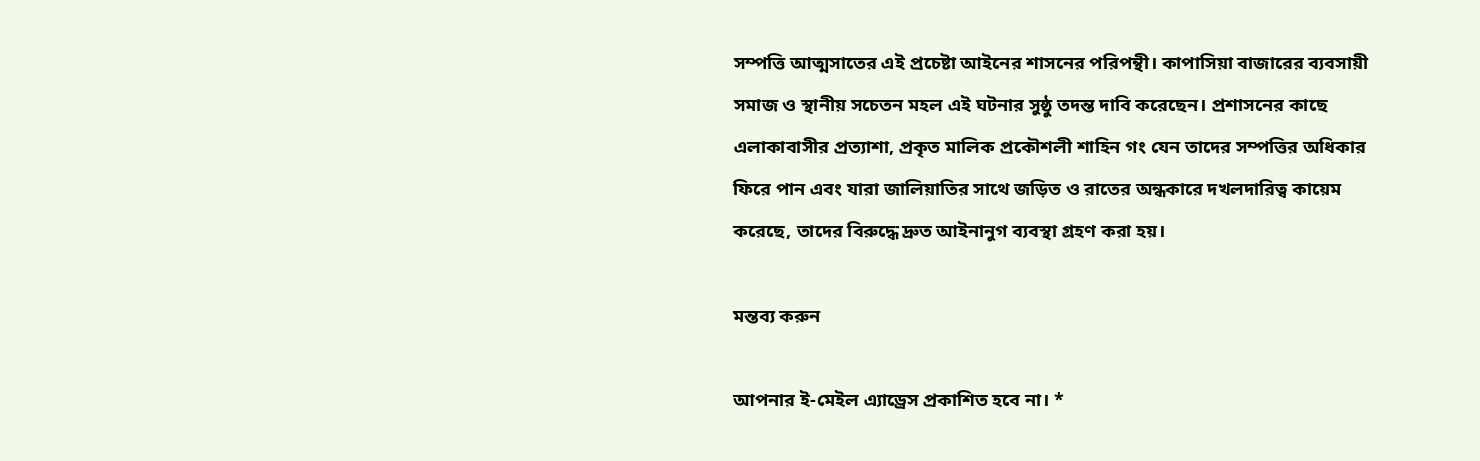সম্পত্তি আত্মসাতের এই প্রচেষ্টা আইনের শাসনের পরিপন্থী। কাপাসিয়া বাজারের ব্যবসায়ী সমাজ ও স্থানীয় সচেতন মহল এই ঘটনার সুষ্ঠু তদন্ত দাবি করেছেন। প্রশাসনের কাছে এলাকাবাসীর প্রত্যাশা, প্রকৃত মালিক প্রকৌশলী শাহিন গং যেন তাদের সম্পত্তির অধিকার ফিরে পান এবং যারা জালিয়াতির সাথে জড়িত ও রাতের অন্ধকারে দখলদারিত্ব কায়েম করেছে, তাদের বিরুদ্ধে দ্রুত আইনানুগ ব্যবস্থা গ্রহণ করা হয়।

মন্তব্য করুন

আপনার ই-মেইল এ্যাড্রেস প্রকাশিত হবে না। *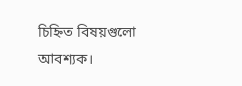চিহ্নিত বিষয়গুলো আবশ্যক।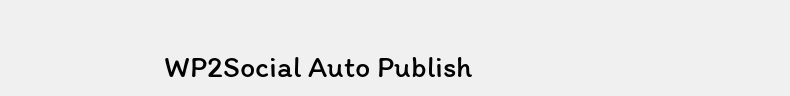WP2Social Auto Publish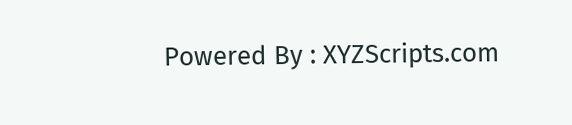Powered By : XYZScripts.com